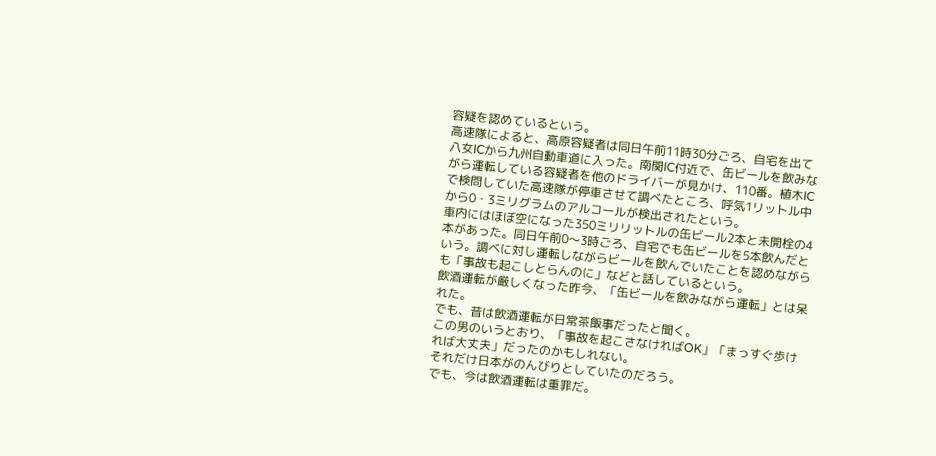容疑を認めているという。
高速隊によると、高原容疑者は同日午前11時30分ごろ、自宅を出て八女ICから九州自動車道に入った。南関IC付近で、缶ビールを飲みながら運転している容疑者を他のドライバーが見かけ、110番。植木ICで検問していた高速隊が停車させて調べたところ、呼気1リットル中から0・3ミリグラムのアルコールが検出されたという。
車内にはほぼ空になった350ミリリットルの缶ビール2本と未開栓の4本があった。同日午前0〜3時ごろ、自宅でも缶ビールを5本飲んだという。調べに対し運転しながらビールを飲んでいたことを認めながらも「事故も起こしとらんのに」などと話しているという。
飲酒運転が厳しくなった昨今、「缶ビールを飲みながら運転」とは呆れた。
でも、昔は飲酒運転が日常茶飯事だったと聞く。
この男のいうとおり、「事故を起こさなければOK」「まっすぐ歩ければ大丈夫」だったのかもしれない。
それだけ日本がのんびりとしていたのだろう。
でも、今は飲酒運転は重罪だ。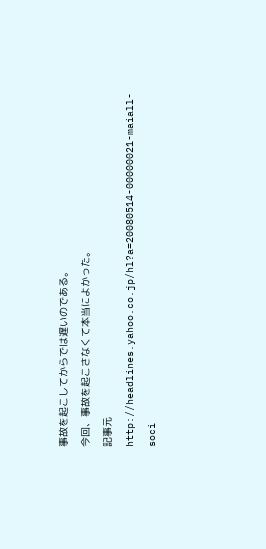事故を起こしてからでは遅いのである。
今回、事故を起こさなくて本当によかった。
記事元
http://headlines.yahoo.co.jp/hl?a=20080514-00000021-maiall-soci